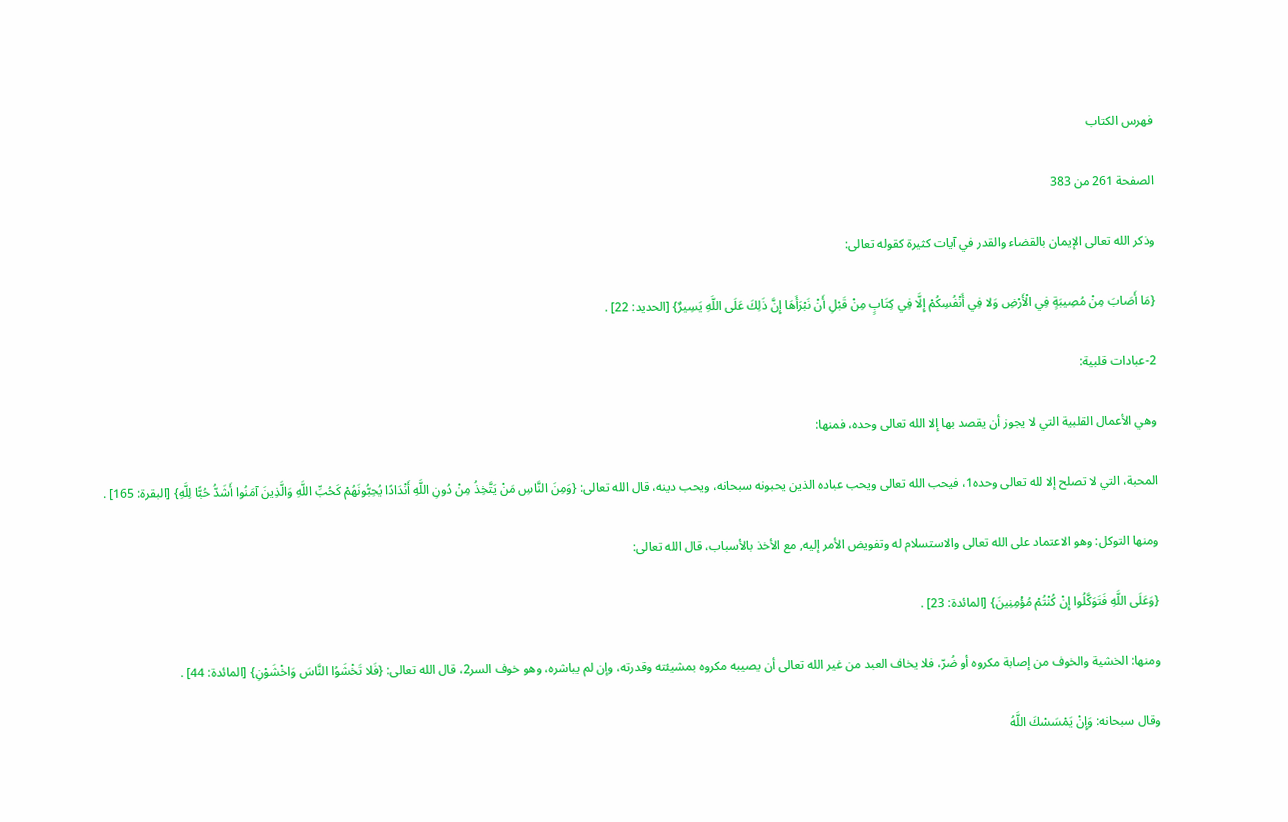فهرس الكتاب

الصفحة 261 من 383

وذكر الله تعالى الإيمان بالقضاء والقدر في آيات كثيرة كقوله تعالى:

{مَا أَصَابَ مِنْ مُصِيبَةٍ فِي الْأَرْضِ وَلا فِي أَنْفُسِكُمْ إِلَّا فِي كِتَابٍ مِنْ قَبْلِ أَنْ نَبْرَأَهَا إِنَّ ذَلِكَ عَلَى اللَّهِ يَسِيرٌ} [الحديد: 22] .

2-عبادات قلبية:

وهي الأعمال القلبية التي لا يجوز أن يقصد بها إلا الله تعالى وحده، فمنها:

المحبة، التي لا تصلح إلا لله تعالى وحده1، فيحب الله تعالى ويحب عباده الذين يحبونه سبحانه، ويحب دينه، قال الله تعالى: {وَمِنَ النَّاسِ مَنْ يَتَّخِذُ مِنْ دُونِ اللَّهِ أَنْدَادًا يُحِبُّونَهُمْ كَحُبِّ اللَّهِ وَالَّذِينَ آمَنُوا أَشَدُّ حُبًّا لِلَّهِ} [البقرة: 165] .

ومنها التوكل: وهو الاعتماد على الله تعالى والاستسلام له وتفويض الأمر إليه, مع الأخذ بالأسباب، قال الله تعالى:

{وَعَلَى اللَّهِ فَتَوَكَّلُوا إِنْ كُنْتُمْ مُؤْمِنِينَ} [المائدة: 23] .

ومنها: الخشية والخوف من إصابة مكروه أو ضُرّ، فلا يخاف العبد من غير الله تعالى أن يصيبه مكروه بمشيئته وقدرته، وإن لم يباشره، وهو خوف السر2، قال الله تعالى: {فَلا تَخْشَوُا النَّاسَ وَاخْشَوْنِ} [المائدة: 44] .

وقال سبحانه: وَإِنْ يَمْسَسْكَ اللَّهُ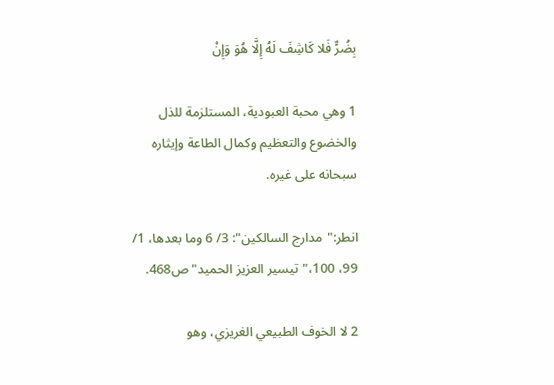بِضُرٍّ فَلا كَاشِفَ لَهُ إِلَّا هُوَ وَإِنْ

1 وهي محبة العبودية، المستلزمة للذل والخضوع والتعظيم وكمال الطاعة وإيثاره سبحانه على غيره.

انطر:"مدارج السالكين": 3/ 6 وما بعدها، 1/ 99، 100،"تيسير العزيز الحميد"ص468.

2 لا الخوف الطبيعي الغريزي، وهو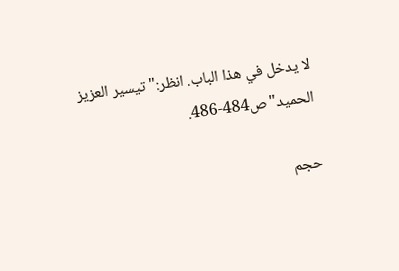لا يدخل في هذا الباب. انظر:"تيسير العزيز الحميد"ص484-486.

حجم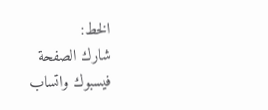الخط:
شارك الصفحة
فيسبوك واتساب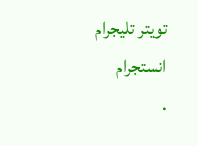تويتر تليجرام انستجرام
.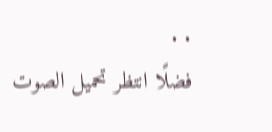. .
فضلًا انتظر تحميل الصوت